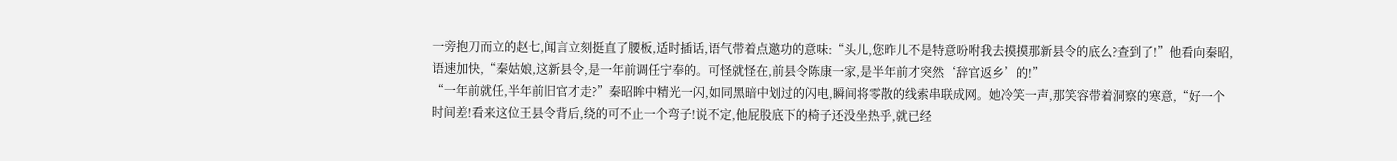一旁抱刀而立的赵七,闻言立刻挺直了腰板,适时插话,语气带着点邀功的意味:“头儿,您昨儿不是特意吩咐我去摸摸那新县令的底么?查到了!”他看向秦昭,语速加快,“秦姑娘,这新县令,是一年前调任宁奉的。可怪就怪在,前县令陈康一家,是半年前才突然‘辞官返乡’的!”
“一年前就任,半年前旧官才走?”秦昭眸中精光一闪,如同黑暗中划过的闪电,瞬间将零散的线索串联成网。她冷笑一声,那笑容带着洞察的寒意,“好一个时间差!看来这位王县令背后,绕的可不止一个弯子!说不定,他屁股底下的椅子还没坐热乎,就已经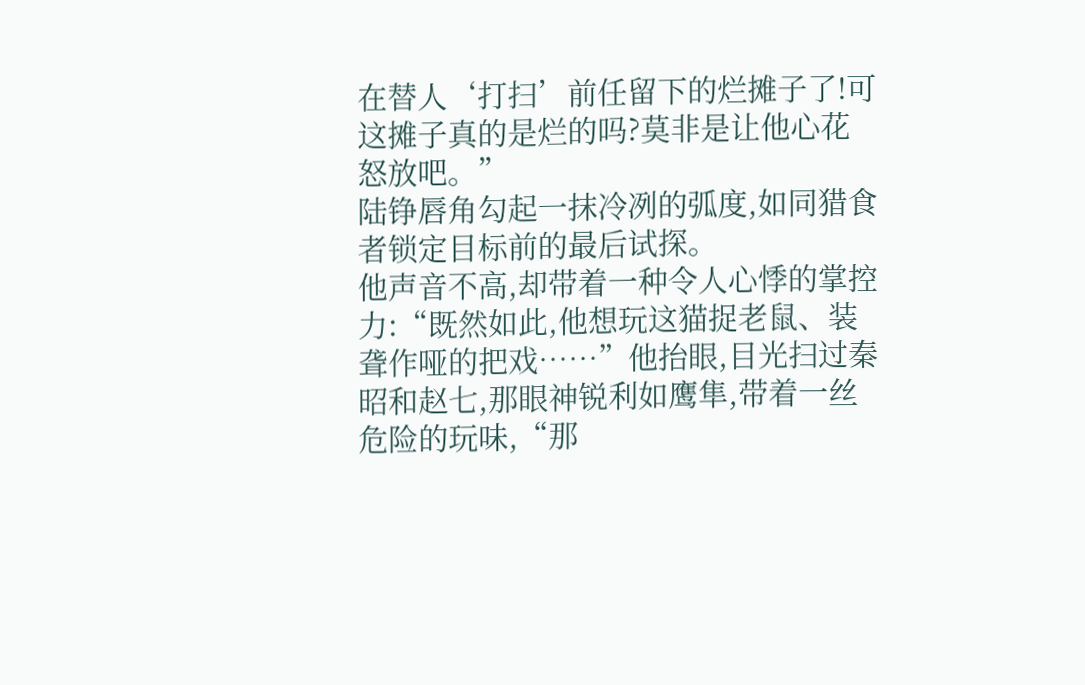在替人‘打扫’前任留下的烂摊子了!可这摊子真的是烂的吗?莫非是让他心花怒放吧。”
陆铮唇角勾起一抹冷冽的弧度,如同猎食者锁定目标前的最后试探。
他声音不高,却带着一种令人心悸的掌控力:“既然如此,他想玩这猫捉老鼠、装聋作哑的把戏……”他抬眼,目光扫过秦昭和赵七,那眼神锐利如鹰隼,带着一丝危险的玩味,“那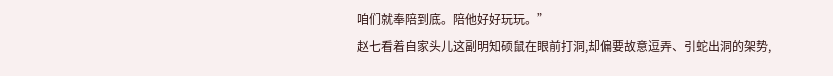咱们就奉陪到底。陪他好好玩玩。”
赵七看着自家头儿这副明知硕鼠在眼前打洞,却偏要故意逗弄、引蛇出洞的架势,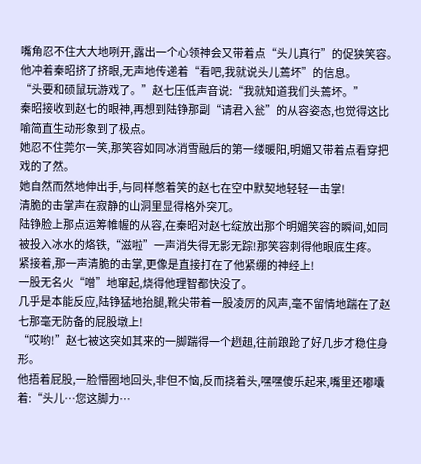嘴角忍不住大大地咧开,露出一个心领神会又带着点“头儿真行”的促狭笑容。
他冲着秦昭挤了挤眼,无声地传递着“看吧,我就说头儿蔫坏”的信息。
“头要和硕鼠玩游戏了。”赵七压低声音说:“我就知道我们头蔫坏。”
秦昭接收到赵七的眼神,再想到陆铮那副“请君入瓮”的从容姿态,也觉得这比喻简直生动形象到了极点。
她忍不住莞尔一笑,那笑容如同冰消雪融后的第一缕暖阳,明媚又带着点看穿把戏的了然。
她自然而然地伸出手,与同样憋着笑的赵七在空中默契地轻轻一击掌!
清脆的击掌声在寂静的山洞里显得格外突兀。
陆铮脸上那点运筹帷幄的从容,在秦昭对赵七绽放出那个明媚笑容的瞬间,如同被投入冰水的烙铁,“滋啦”一声消失得无影无踪!那笑容刺得他眼底生疼。
紧接着,那一声清脆的击掌,更像是直接打在了他紧绷的神经上!
一股无名火“噌”地窜起,烧得他理智都快没了。
几乎是本能反应,陆铮猛地抬腿,靴尖带着一股凌厉的风声,毫不留情地踹在了赵七那毫无防备的屁股墩上!
“哎哟!”赵七被这突如其来的一脚踹得一个趔趄,往前踉跄了好几步才稳住身形。
他捂着屁股,一脸懵圈地回头,非但不恼,反而挠着头,嘿嘿傻乐起来,嘴里还嘟囔着:“头儿…您这脚力…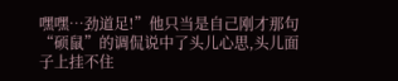嘿嘿…劲道足!”他只当是自己刚才那句“硕鼠”的调侃说中了头儿心思,头儿面子上挂不住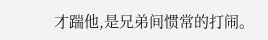才踹他,是兄弟间惯常的打闹。